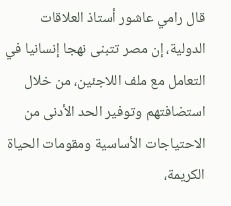قال رامي عاشور أستاذ العلاقات الدولية، إن مصر تتبنى نهجا إنسانيا في التعامل مع ملف اللاجئين، من خلال استضافتهم وتوفير الحد الأدنى من الاحتياجات الأساسية ومقومات الحياة الكريمة،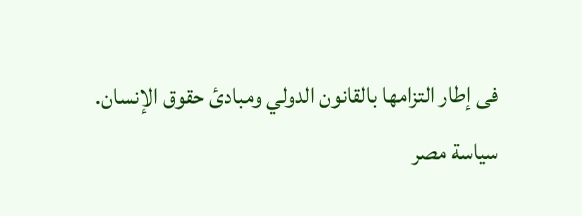فى إطار التزامها بالقانون الدولي ومبادئ حقوق الإنسان.
سياسة مصر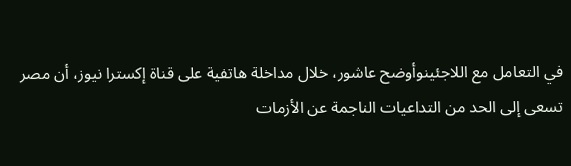في التعامل مع اللاجئينوأوضح عاشور، خلال مداخلة هاتفية على قناة إكسترا نيوز، أن مصر تسعى إلى الحد من التداعيات الناجمة عن الأزمات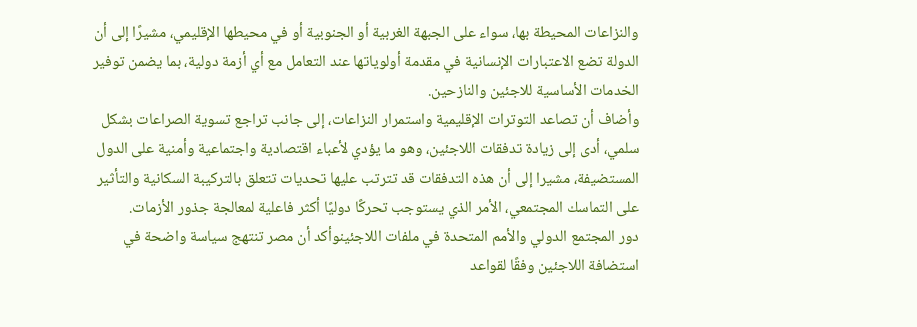والنزاعات المحيطة بها، سواء على الجبهة الغربية أو الجنوبية أو في محيطها الإقليمي، مشيرًا إلى أن الدولة تضع الاعتبارات الإنسانية في مقدمة أولوياتها عند التعامل مع أي أزمة دولية، بما يضمن توفير الخدمات الأساسية للاجئين والنازحين.
وأضاف أن تصاعد التوترات الإقليمية واستمرار النزاعات، إلى جانب تراجع تسوية الصراعات بشكل سلمي، أدى إلى زيادة تدفقات اللاجئين، وهو ما يؤدي لأعباء اقتصادية واجتماعية وأمنية على الدول المستضيفة، مشيرا إلى أن هذه التدفقات قد تترتب عليها تحديات تتعلق بالتركيبة السكانية والتأثير على التماسك المجتمعي، الأمر الذي يستوجب تحركًا دوليًا أكثر فاعلية لمعالجة جذور الأزمات.
دور المجتمع الدولي والأمم المتحدة في ملفات اللاجئينوأكد أن مصر تنتهج سياسة واضحة في استضافة اللاجئين وفقًا لقواعد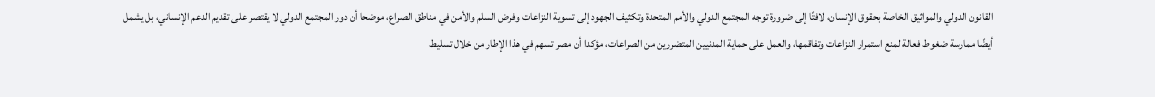القانون الدولي والمواثيق الخاصة بحقوق الإنسان، لافتًا إلى ضرورة توجه المجتمع الدولي والأمم المتحدة وتكثيف الجهود إلى تسوية النزاعات وفرض السلم والأمن في مناطق الصراع، موضحا أن دور المجتمع الدولي لا يقتصر على تقديم الدعم الإنساني، بل يشمل أيضًا ممارسة ضغوط فعالة لمنع استمرار النزاعات وتفاقمها، والعمل على حماية المدنيين المتضررين من الصراعات، مؤكدا أن مصر تسهم في هذا الإطار من خلال تسليط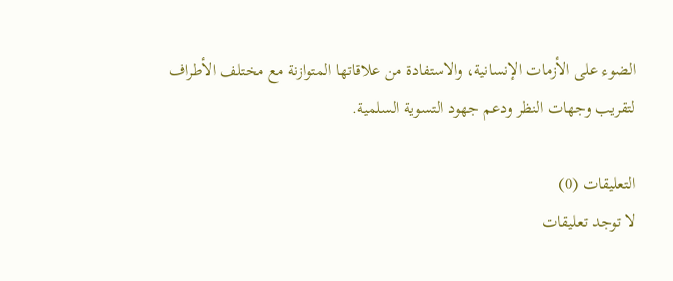الضوء على الأزمات الإنسانية، والاستفادة من علاقاتها المتوازنة مع مختلف الأطراف لتقريب وجهات النظر ودعم جهود التسوية السلمية.

التعليقات (0)
لا توجد تعليقات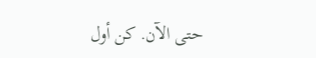حتى الآن. كن أول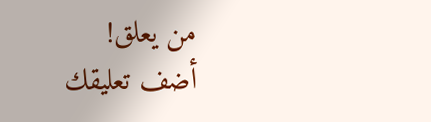من يعلق!
أضف تعليقك